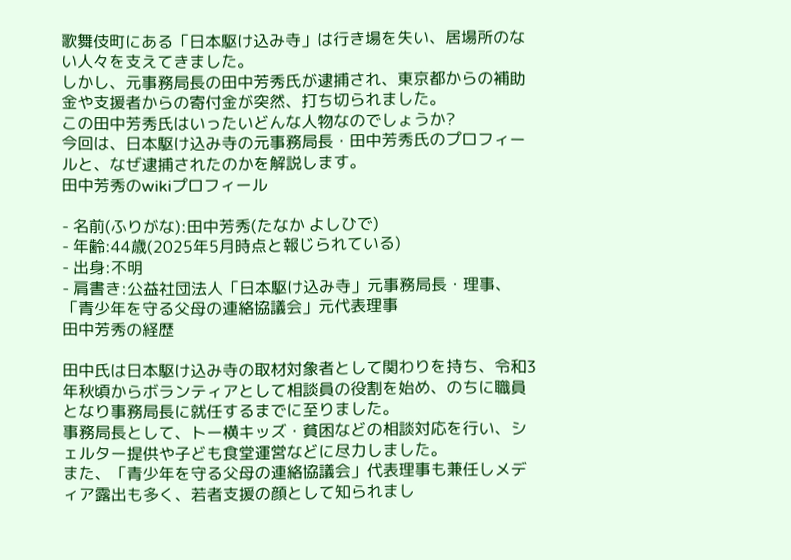歌舞伎町にある「日本駆け込み寺」は行き場を失い、居場所のない人々を支えてきました。
しかし、元事務局長の田中芳秀氏が逮捕され、東京都からの補助金や支援者からの寄付金が突然、打ち切られました。
この田中芳秀氏はいったいどんな人物なのでしょうか?
今回は、日本駆け込み寺の元事務局長・田中芳秀氏のプロフィールと、なぜ逮捕されたのかを解説します。
田中芳秀のwikiプロフィール

- 名前(ふりがな):田中芳秀(たなか よしひで)
- 年齢:44歳(2025年5月時点と報じられている)
- 出身:不明
- 肩書き:公益社団法人「日本駆け込み寺」元事務局長・理事、「青少年を守る父母の連絡協議会」元代表理事
田中芳秀の経歴

田中氏は日本駆け込み寺の取材対象者として関わりを持ち、令和3年秋頃からボランティアとして相談員の役割を始め、のちに職員となり事務局長に就任するまでに至りました。
事務局長として、トー横キッズ・貧困などの相談対応を行い、シェルター提供や子ども食堂運営などに尽力しました。
また、「青少年を守る父母の連絡協議会」代表理事も兼任しメディア露出も多く、若者支援の顔として知られまし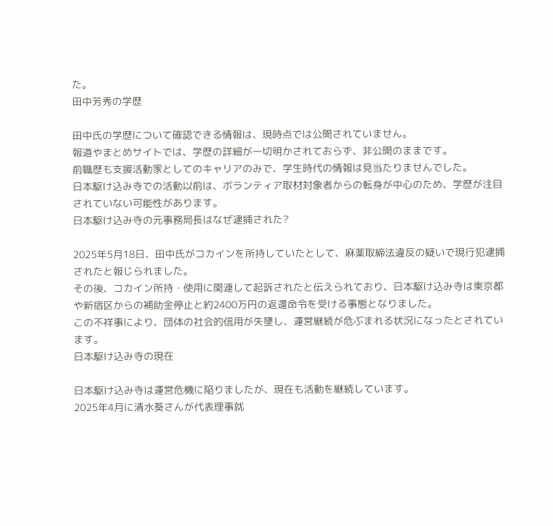た。
田中芳秀の学歴

田中氏の学歴について確認できる情報は、現時点では公開されていません。
報道やまとめサイトでは、学歴の詳細が一切明かされておらず、非公開のままです。
前職歴も支援活動家としてのキャリアのみで、学生時代の情報は見当たりませんでした。
日本駆け込み寺での活動以前は、ボランティア取材対象者からの転身が中心のため、学歴が注目されていない可能性があります。
日本駆け込み寺の元事務局長はなぜ逮捕された?

2025年5月18日、田中氏がコカインを所持していたとして、麻薬取締法違反の疑いで現行犯逮捕されたと報じられました。
その後、コカイン所持・使用に関連して起訴されたと伝えられており、日本駆け込み寺は東京都や新宿区からの補助金停止と約2400万円の返還命令を受ける事態となりました。
この不祥事により、団体の社会的信用が失墜し、運営継続が危ぶまれる状況になったとされています。
日本駆け込み寺の現在

日本駆け込み寺は運営危機に陥りましたが、現在も活動を継続しています。
2025年4月に清水葵さんが代表理事就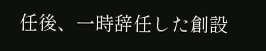任後、一時辞任した創設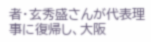者・玄秀盛さんが代表理事に復帰し、大阪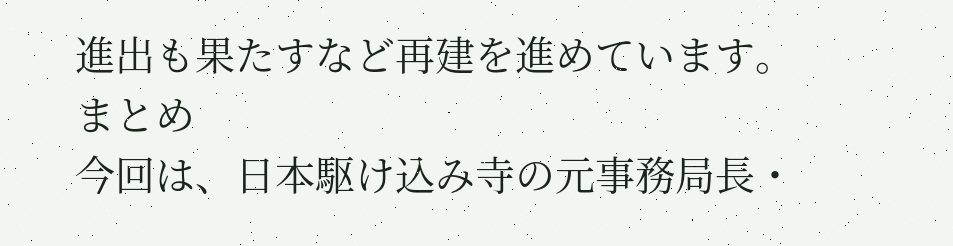進出も果たすなど再建を進めています。
まとめ
今回は、日本駆け込み寺の元事務局長・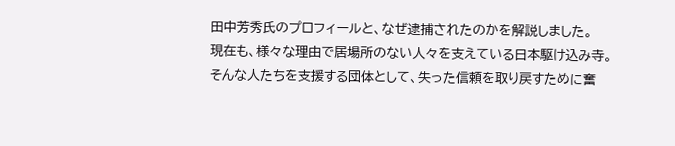田中芳秀氏のプロフィールと、なぜ逮捕されたのかを解説しました。
現在も、様々な理由で居場所のない人々を支えている日本駆け込み寺。
そんな人たちを支援する団体として、失った信頼を取り戻すために奮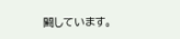闘しています。